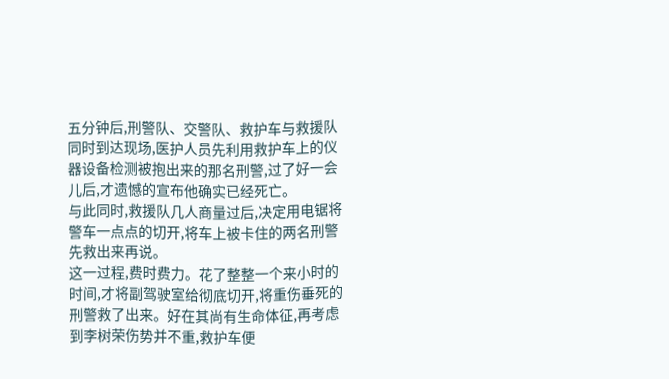五分钟后,刑警队、交警队、救护车与救援队同时到达现场,医护人员先利用救护车上的仪器设备检测被抱出来的那名刑警,过了好一会儿后,才遗憾的宣布他确实已经死亡。
与此同时,救援队几人商量过后,决定用电锯将警车一点点的切开,将车上被卡住的两名刑警先救出来再说。
这一过程,费时费力。花了整整一个来小时的时间,才将副驾驶室给彻底切开,将重伤垂死的刑警救了出来。好在其尚有生命体征,再考虑到李树荣伤势并不重,救护车便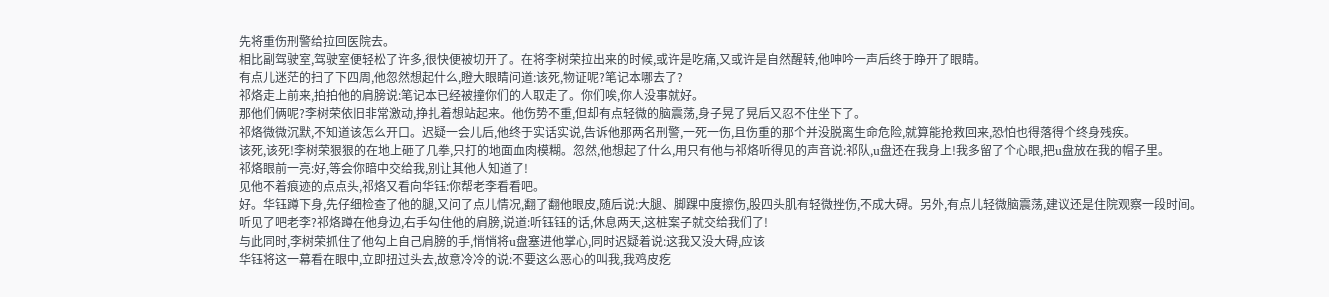先将重伤刑警给拉回医院去。
相比副驾驶室,驾驶室便轻松了许多,很快便被切开了。在将李树荣拉出来的时候,或许是吃痛,又或许是自然醒转,他呻吟一声后终于睁开了眼睛。
有点儿迷茫的扫了下四周,他忽然想起什么,瞪大眼睛问道:该死,物证呢?笔记本哪去了?
祁烙走上前来,拍拍他的肩膀说:笔记本已经被撞你们的人取走了。你们唉,你人没事就好。
那他们俩呢?李树荣依旧非常激动,挣扎着想站起来。他伤势不重,但却有点轻微的脑震荡,身子晃了晃后又忍不住坐下了。
祁烙微微沉默,不知道该怎么开口。迟疑一会儿后,他终于实话实说,告诉他那两名刑警,一死一伤,且伤重的那个并没脱离生命危险,就算能抢救回来,恐怕也得落得个终身残疾。
该死,该死!李树荣狠狠的在地上砸了几拳,只打的地面血肉模糊。忽然,他想起了什么,用只有他与祁烙听得见的声音说:祁队,u盘还在我身上!我多留了个心眼,把u盘放在我的帽子里。
祁烙眼前一亮:好,等会你暗中交给我,别让其他人知道了!
见他不着痕迹的点点头,祁烙又看向华钰:你帮老李看看吧。
好。华钰蹲下身,先仔细检查了他的腿,又问了点儿情况,翻了翻他眼皮,随后说:大腿、脚踝中度擦伤,股四头肌有轻微挫伤,不成大碍。另外,有点儿轻微脑震荡,建议还是住院观察一段时间。
听见了吧老李?祁烙蹲在他身边,右手勾住他的肩膀,说道:听钰钰的话,休息两天,这桩案子就交给我们了!
与此同时,李树荣抓住了他勾上自己肩膀的手,悄悄将u盘塞进他掌心,同时迟疑着说:这我又没大碍,应该
华钰将这一幕看在眼中,立即扭过头去,故意冷冷的说:不要这么恶心的叫我,我鸡皮疙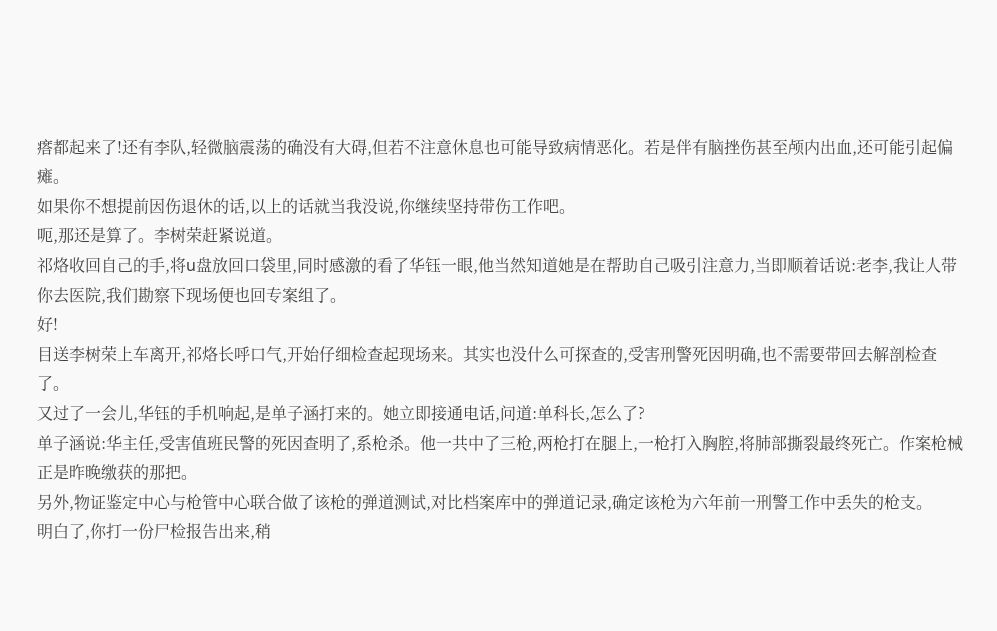瘩都起来了!还有李队,轻微脑震荡的确没有大碍,但若不注意休息也可能导致病情恶化。若是伴有脑挫伤甚至颅内出血,还可能引起偏瘫。
如果你不想提前因伤退休的话,以上的话就当我没说,你继续坚持带伤工作吧。
呃,那还是算了。李树荣赶紧说道。
祁烙收回自己的手,将u盘放回口袋里,同时感激的看了华钰一眼,他当然知道她是在帮助自己吸引注意力,当即顺着话说:老李,我让人带你去医院,我们勘察下现场便也回专案组了。
好!
目送李树荣上车离开,祁烙长呼口气,开始仔细检查起现场来。其实也没什么可探查的,受害刑警死因明确,也不需要带回去解剖检查了。
又过了一会儿,华钰的手机响起,是单子涵打来的。她立即接通电话,问道:单科长,怎么了?
单子涵说:华主任,受害值班民警的死因查明了,系枪杀。他一共中了三枪,两枪打在腿上,一枪打入胸腔,将肺部撕裂最终死亡。作案枪械正是昨晚缴获的那把。
另外,物证鉴定中心与枪管中心联合做了该枪的弹道测试,对比档案库中的弹道记录,确定该枪为六年前一刑警工作中丢失的枪支。
明白了,你打一份尸检报告出来,稍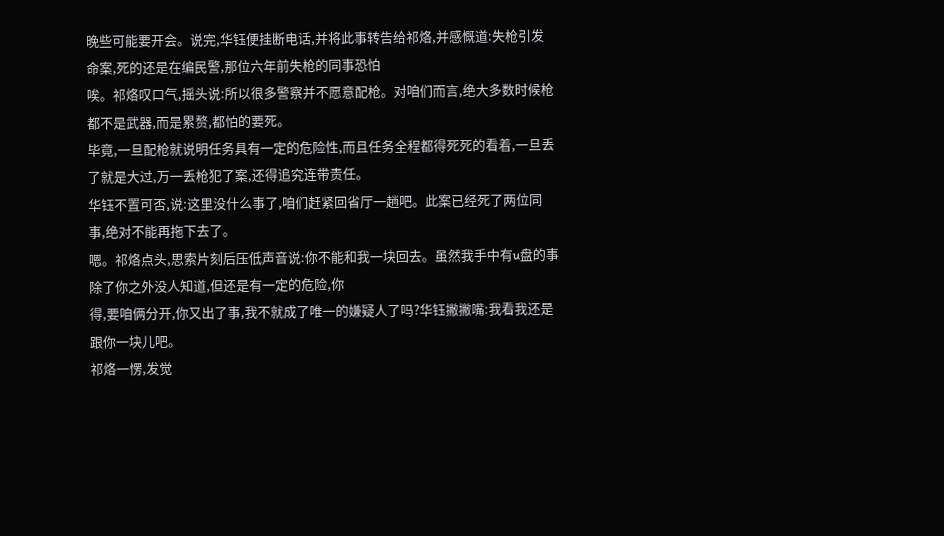晚些可能要开会。说完,华钰便挂断电话,并将此事转告给祁烙,并感慨道:失枪引发命案,死的还是在编民警,那位六年前失枪的同事恐怕
唉。祁烙叹口气,摇头说:所以很多警察并不愿意配枪。对咱们而言,绝大多数时候枪都不是武器,而是累赘,都怕的要死。
毕竟,一旦配枪就说明任务具有一定的危险性,而且任务全程都得死死的看着,一旦丢了就是大过,万一丢枪犯了案,还得追究连带责任。
华钰不置可否,说:这里没什么事了,咱们赶紧回省厅一趟吧。此案已经死了两位同事,绝对不能再拖下去了。
嗯。祁烙点头,思索片刻后压低声音说:你不能和我一块回去。虽然我手中有u盘的事除了你之外没人知道,但还是有一定的危险,你
得,要咱俩分开,你又出了事,我不就成了唯一的嫌疑人了吗?华钰撇撇嘴:我看我还是跟你一块儿吧。
祁烙一愣,发觉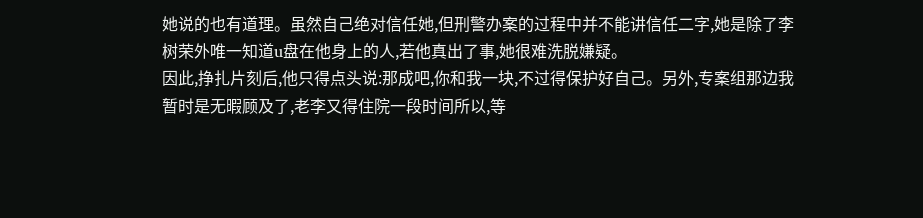她说的也有道理。虽然自己绝对信任她,但刑警办案的过程中并不能讲信任二字,她是除了李树荣外唯一知道u盘在他身上的人,若他真出了事,她很难洗脱嫌疑。
因此,挣扎片刻后,他只得点头说:那成吧,你和我一块,不过得保护好自己。另外,专案组那边我暂时是无暇顾及了,老李又得住院一段时间所以,等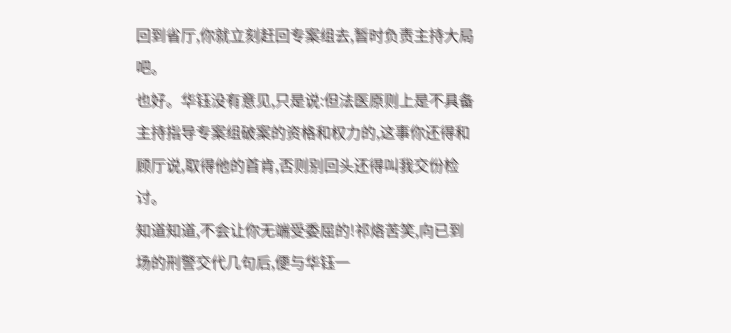回到省厅,你就立刻赶回专案组去,暂时负责主持大局吧。
也好。华钰没有意见,只是说:但法医原则上是不具备主持指导专案组破案的资格和权力的,这事你还得和顾厅说,取得他的首肯,否则别回头还得叫我交份检讨。
知道知道,不会让你无端受委屈的!祁烙苦笑,向已到场的刑警交代几句后,便与华钰一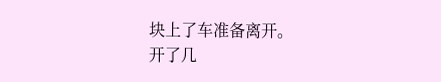块上了车准备离开。
开了几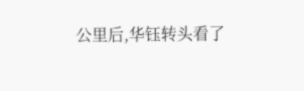公里后,华钰转头看了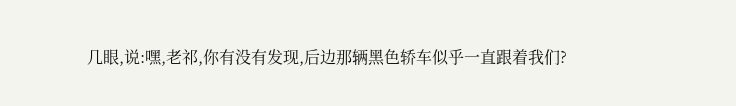几眼,说:嘿,老祁,你有没有发现,后边那辆黑色轿车似乎一直跟着我们?